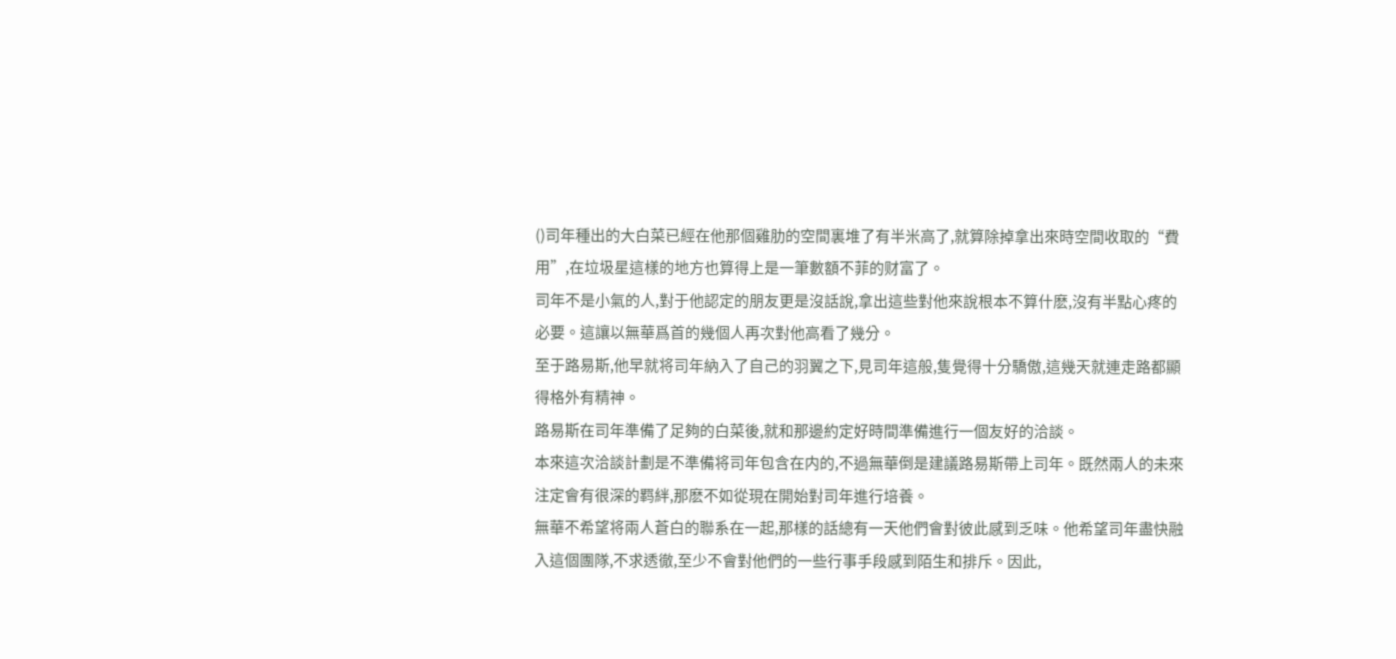()司年種出的大白菜已經在他那個雞肋的空間裏堆了有半米高了,就算除掉拿出來時空間收取的“費用”,在垃圾星這樣的地方也算得上是一筆數額不菲的财富了。
司年不是小氣的人,對于他認定的朋友更是沒話說,拿出這些對他來說根本不算什麽,沒有半點心疼的必要。這讓以無華爲首的幾個人再次對他高看了幾分。
至于路易斯,他早就将司年納入了自己的羽翼之下,見司年這般,隻覺得十分驕傲,這幾天就連走路都顯得格外有精神。
路易斯在司年準備了足夠的白菜後,就和那邊約定好時間準備進行一個友好的洽談。
本來這次洽談計劃是不準備将司年包含在内的,不過無華倒是建議路易斯帶上司年。既然兩人的未來注定會有很深的羁絆,那麽不如從現在開始對司年進行培養。
無華不希望将兩人蒼白的聯系在一起,那樣的話總有一天他們會對彼此感到乏味。他希望司年盡快融入這個團隊,不求透徹,至少不會對他們的一些行事手段感到陌生和排斥。因此,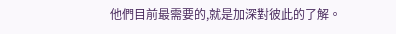他們目前最需要的,就是加深對彼此的了解。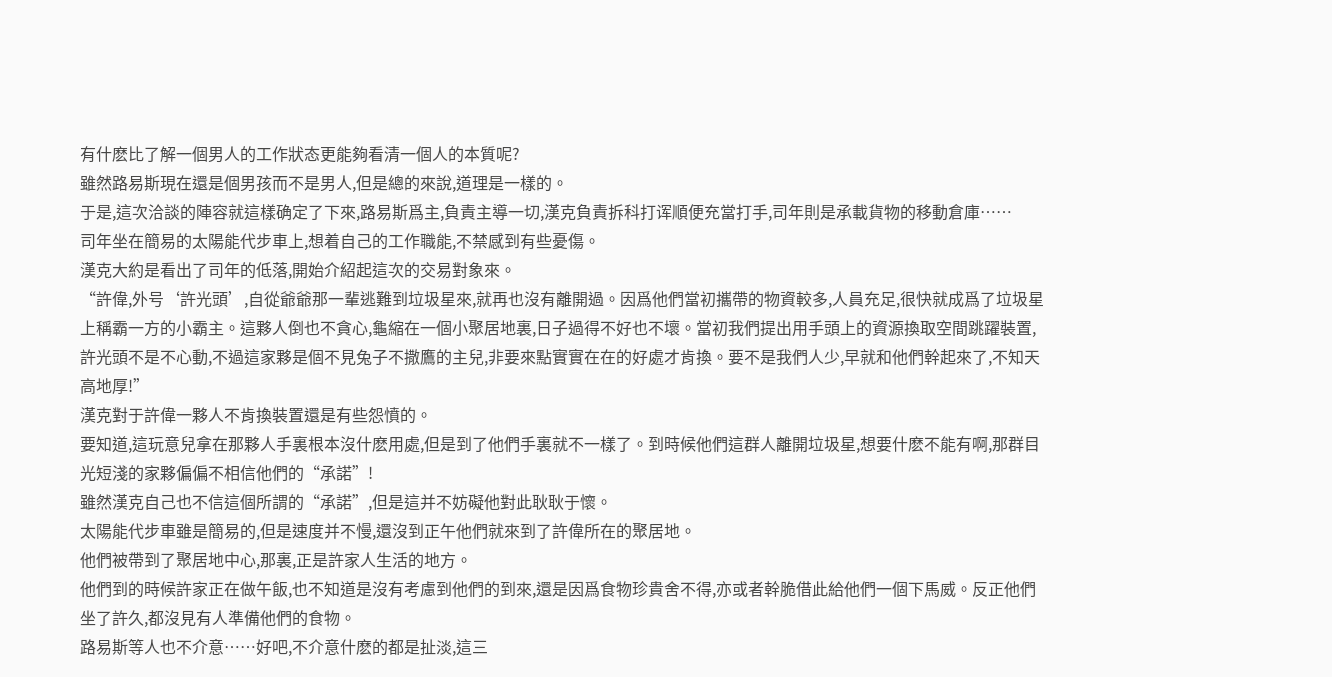有什麽比了解一個男人的工作狀态更能夠看清一個人的本質呢?
雖然路易斯現在還是個男孩而不是男人,但是總的來說,道理是一樣的。
于是,這次洽談的陣容就這樣确定了下來,路易斯爲主,負責主導一切,漢克負責拆科打诨順便充當打手,司年則是承載貨物的移動倉庫……
司年坐在簡易的太陽能代步車上,想着自己的工作職能,不禁感到有些憂傷。
漢克大約是看出了司年的低落,開始介紹起這次的交易對象來。
“許偉,外号‘許光頭’,自從爺爺那一輩逃難到垃圾星來,就再也沒有離開過。因爲他們當初攜帶的物資較多,人員充足,很快就成爲了垃圾星上稱霸一方的小霸主。這夥人倒也不貪心,龜縮在一個小聚居地裏,日子過得不好也不壞。當初我們提出用手頭上的資源換取空間跳躍裝置,許光頭不是不心動,不過這家夥是個不見兔子不撒鷹的主兒,非要來點實實在在的好處才肯換。要不是我們人少,早就和他們幹起來了,不知天高地厚!”
漢克對于許偉一夥人不肯換裝置還是有些怨憤的。
要知道,這玩意兒拿在那夥人手裏根本沒什麽用處,但是到了他們手裏就不一樣了。到時候他們這群人離開垃圾星,想要什麽不能有啊,那群目光短淺的家夥偏偏不相信他們的“承諾”!
雖然漢克自己也不信這個所謂的“承諾”,但是這并不妨礙他對此耿耿于懷。
太陽能代步車雖是簡易的,但是速度并不慢,還沒到正午他們就來到了許偉所在的聚居地。
他們被帶到了聚居地中心,那裏,正是許家人生活的地方。
他們到的時候許家正在做午飯,也不知道是沒有考慮到他們的到來,還是因爲食物珍貴舍不得,亦或者幹脆借此給他們一個下馬威。反正他們坐了許久,都沒見有人準備他們的食物。
路易斯等人也不介意……好吧,不介意什麽的都是扯淡,這三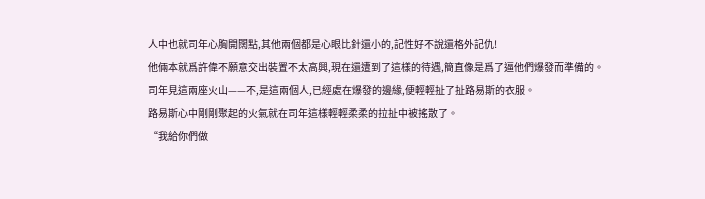人中也就司年心胸開闊點,其他兩個都是心眼比針還小的,記性好不說還格外記仇!
他倆本就爲許偉不願意交出裝置不太高興,現在還遭到了這樣的待遇,簡直像是爲了逼他們爆發而準備的。
司年見這兩座火山——不,是這兩個人,已經處在爆發的邊緣,便輕輕扯了扯路易斯的衣服。
路易斯心中剛剛聚起的火氣就在司年這樣輕輕柔柔的拉扯中被搖散了。
“我給你們做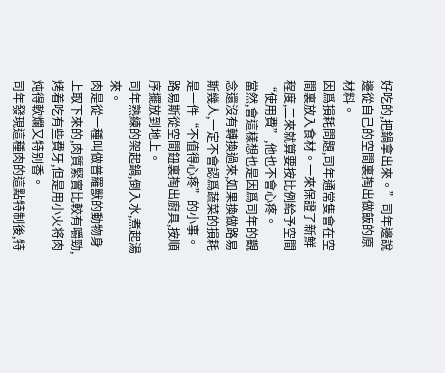好吃的,把鍋拿出來。”司年邊說邊從自己的空間裏掏出做飯的原材料。
因爲損耗問題,司年通常隻會在空間裏放入食材。一來保證了新鮮程度,二來就算要按比例給予空間“使用費”,他也不會心疼。
當然,會這樣想也是因爲司年的觀念還沒有轉換過來,如果換做路易斯幾人,一定不會認爲蔬菜的損耗是一件“不值得心疼”的小事。
路易斯從空間鈕裏掏出廚具,按順序擺放到地上。
司年熟練的架起鍋,倒入水,煮起湯來。
肉是從一種叫做普羅獸的動物身上取下來的,肉質緊實比較有嚼勁,烤着吃有些費牙,但是用小火将肉炖得軟爛又特别香。
司年發現這種肉的這點特制後,特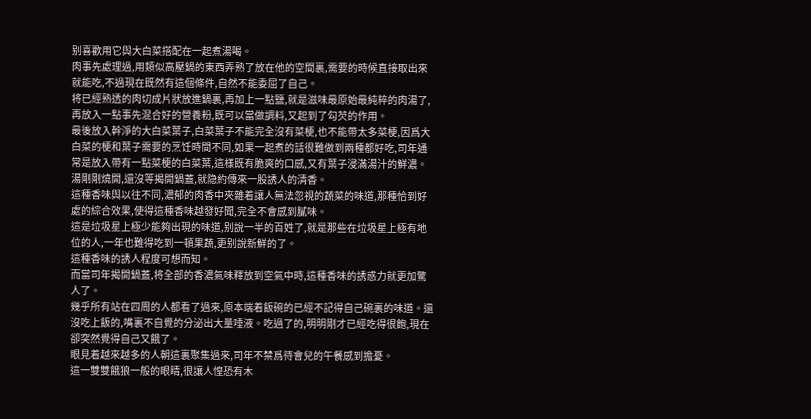别喜歡用它與大白菜搭配在一起煮湯喝。
肉事先處理過,用類似高壓鍋的東西弄熟了放在他的空間裏,需要的時候直接取出來就能吃,不過現在既然有這個條件,自然不能委屈了自己。
将已經熟透的肉切成片狀放進鍋裏,再加上一點鹽,就是滋味最原始最純粹的肉湯了,再放入一點事先混合好的營養粉,既可以當做調料,又起到了勾芡的作用。
最後放入幹淨的大白菜葉子,白菜葉子不能完全沒有菜梗,也不能帶太多菜梗,因爲大白菜的梗和葉子需要的烹饪時間不同,如果一起煮的話很難做到兩種都好吃,司年通常是放入帶有一點菜梗的白菜葉,這樣既有脆爽的口感,又有葉子浸滿湯汁的鮮濃。
湯剛剛燒開,還沒等揭開鍋蓋,就隐約傳來一股誘人的清香。
這種香味與以往不同,濃郁的肉香中夾雜着讓人無法忽視的蔬菜的味道,那種恰到好處的綜合效果,使得這種香味越發好聞,完全不會感到膩味。
這是垃圾星上極少能夠出現的味道,别說一半的百姓了,就是那些在垃圾星上極有地位的人,一年也難得吃到一頓果蔬,更别說新鮮的了。
這種香味的誘人程度可想而知。
而當司年揭開鍋蓋,将全部的香濃氣味釋放到空氣中時,這種香味的誘惑力就更加驚人了。
幾乎所有站在四周的人都看了過來,原本端着飯碗的已經不記得自己碗裏的味道。還沒吃上飯的,嘴裏不自覺的分泌出大量唾液。吃過了的,明明剛才已經吃得很飽,現在卻突然覺得自己又餓了。
眼見着越來越多的人朝這裏聚集過來,司年不禁爲待會兒的午餐感到擔憂。
這一雙雙餓狼一般的眼睛,很讓人惶恐有木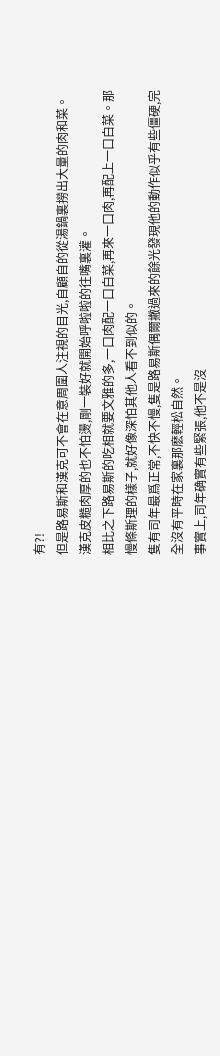有?!
但是路易斯和漢克可不會在意周圍人注視的目光,自顧自的從湯鍋裏撈出大量的肉和菜。
漢克皮糙肉厚的也不怕燙,剛一裝好就開始呼啦啦的往嘴裏灌。
相比之下路易斯的吃相就要文雅的多,一口肉配一口白菜,再來一口肉,再配上一口白菜。那慢條斯理的樣子,就好像深怕其他人看不到似的。
隻有司年最爲正常,不快不慢,隻是路易斯偶爾撇過來的餘光發現他的動作似乎有些僵硬,完全沒有平時在家裏那麽輕松自然。
事實上,司年确實有些緊張,他不是沒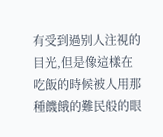有受到過别人注視的目光,但是像這樣在吃飯的時候被人用那種饑餓的難民般的眼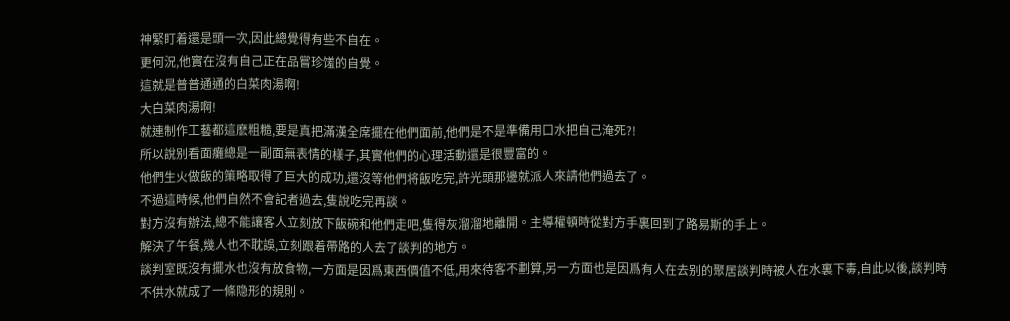神緊盯着還是頭一次,因此總覺得有些不自在。
更何況,他實在沒有自己正在品嘗珍馐的自覺。
這就是普普通通的白菜肉湯啊!
大白菜肉湯啊!
就連制作工藝都這麽粗糙,要是真把滿漢全席擺在他們面前,他們是不是準備用口水把自己淹死?!
所以說别看面癱總是一副面無表情的樣子,其實他們的心理活動還是很豐富的。
他們生火做飯的策略取得了巨大的成功,還沒等他們将飯吃完,許光頭那邊就派人來請他們過去了。
不過這時候,他們自然不會記者過去,隻說吃完再談。
對方沒有辦法,總不能讓客人立刻放下飯碗和他們走吧,隻得灰溜溜地離開。主導權頓時從對方手裏回到了路易斯的手上。
解決了午餐,幾人也不耽誤,立刻跟着帶路的人去了談判的地方。
談判室既沒有擺水也沒有放食物,一方面是因爲東西價值不低,用來待客不劃算,另一方面也是因爲有人在去别的聚居談判時被人在水裏下毒,自此以後,談判時不供水就成了一條隐形的規則。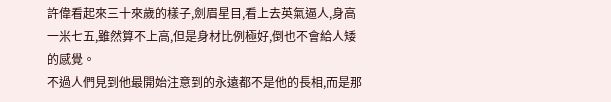許偉看起來三十來歲的樣子,劍眉星目,看上去英氣逼人,身高一米七五,雖然算不上高,但是身材比例極好,倒也不會給人矮的感覺。
不過人們見到他最開始注意到的永遠都不是他的長相,而是那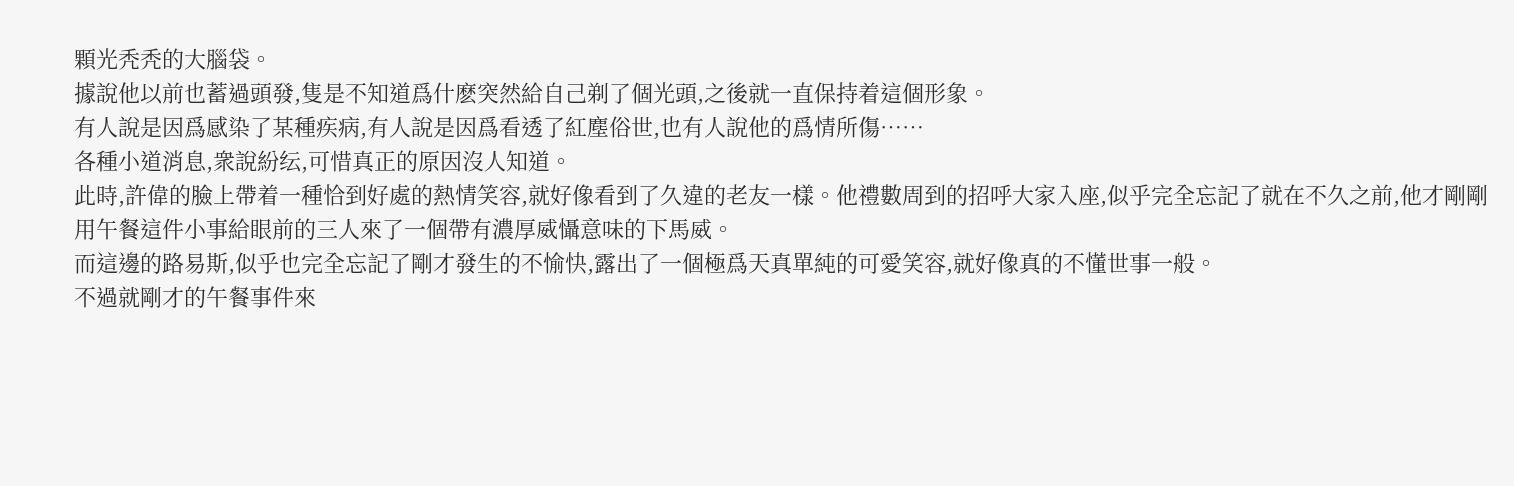顆光秃秃的大腦袋。
據說他以前也蓄過頭發,隻是不知道爲什麽突然給自己剃了個光頭,之後就一直保持着這個形象。
有人說是因爲感染了某種疾病,有人說是因爲看透了紅塵俗世,也有人說他的爲情所傷……
各種小道消息,衆說紛纭,可惜真正的原因沒人知道。
此時,許偉的臉上帶着一種恰到好處的熱情笑容,就好像看到了久違的老友一樣。他禮數周到的招呼大家入座,似乎完全忘記了就在不久之前,他才剛剛用午餐這件小事給眼前的三人來了一個帶有濃厚威懾意味的下馬威。
而這邊的路易斯,似乎也完全忘記了剛才發生的不愉快,露出了一個極爲天真單純的可愛笑容,就好像真的不懂世事一般。
不過就剛才的午餐事件來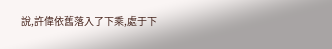說,許偉依舊落入了下乘,處于下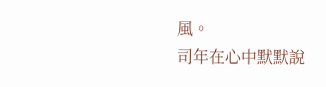風。
司年在心中默默說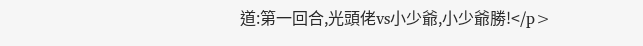道:第一回合,光頭佬vs小少爺,小少爺勝!</p>